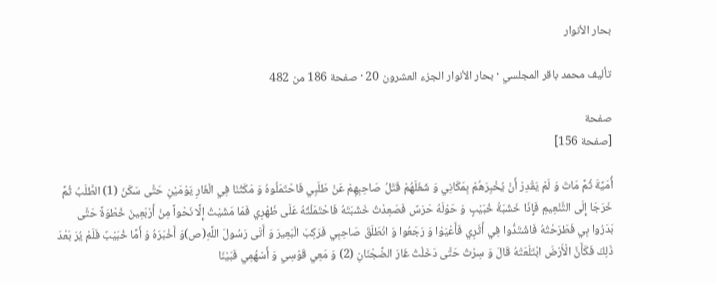بحار الأنوار

تأليف محمد باقر المجلسي · بحار الأنوار الجزء العشرون 20 · صفحة 186 من 482

صفحة
[صفحة 156]

أُمَيَّةَ ثُمَّ مَاتَ وَ لَمْ يَقْدِرْ أَنْ يُخْبِرَهُمْ بِمَكَانِي وَ شَغَلَهُمْ قَتْلُ صَاحِبِهِمْ عَنْ طَلَبِي فَاحْتَمَلُوهُ وَ مَكَثْنَا فِي الْغَارِ يَوْمَيْنِ حَتَّى سَكَنَ (1) الطَّلَبُ ثُمَّ خَرَجَا إِلَى التَّنْعِيمِ فَإِذَا خَشَبَةُ خُبَيْبٍ وَ حَوْلَهُ حَرَسٌ فَصَعِدْتُ خَشَبَتَهُ فَاحْتَمَلْتُهُ عَلَى ظَهْرِي فَمَا مَشَيْتُ إِلَّا نَحْواً مِنْ أَرْبَعِينَ خُطْوَةً حَتَّى بَدَرُوا بِي فَطَرَحْتُهُ فَاشْتَدُّوا فِي أَثَرِي فَأَعْيَوْا وَ رَجَعُوا وَ انْطَلَقَ صَاحِبِي فَرَكِبَ الْبَعِيرَ وَ أَتَى رَسُولَ اللَّهِ(ص)وَ أَخْبَرَهُ وَ أَمَّا خُبَيْبٌ فَلَمْ يُرَ بَعْدَ ذَلِكَ فَكَأَنَّ الْأَرْضَ ابْتَلَعَتْهُ قَالَ وَ سِرْتُ حَتَّى دَخَلْتُ غَارَ الضَّجْنَانِ (2) وَ مَعِي قَوْسِي وَ أَسْهُمِي فَبَيْنَا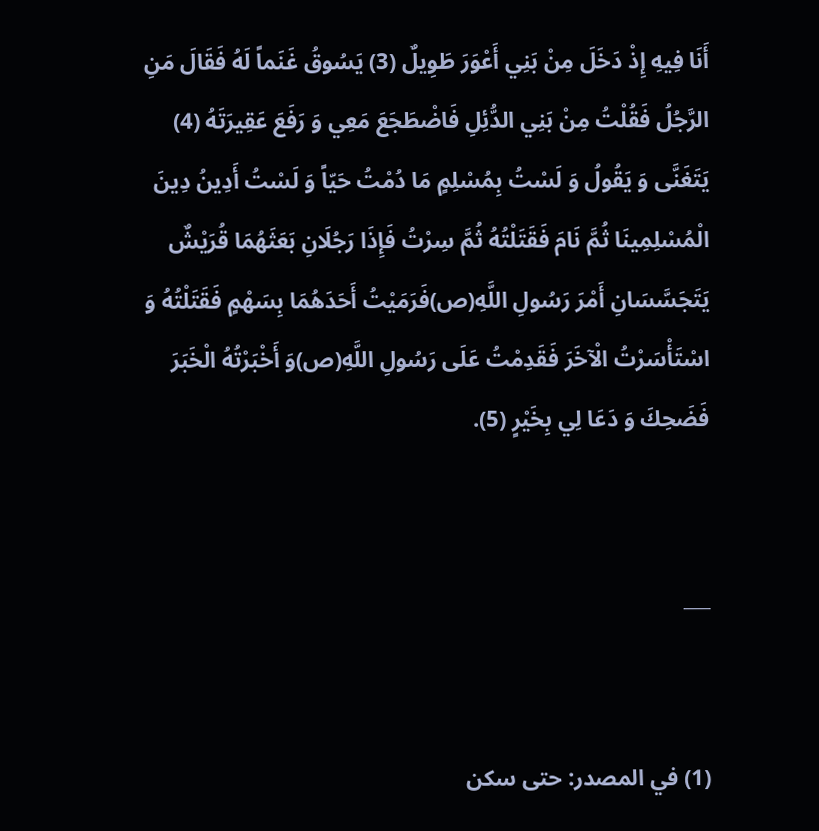أَنَا فِيهِ إِذْ دَخَلَ مِنْ بَنِي أَعْوَرَ طَوِيلٌ (3) يَسُوقُ غَنَماً لَهُ فَقَالَ مَنِ الرَّجُلُ فَقُلْتُ مِنْ بَنِي الدُّئِلِ فَاضْطَجَعَ مَعِي وَ رَفَعَ عَقِيرَتَهُ (4) يَتَغَنَّى وَ يَقُولُ وَ لَسْتُ بِمُسْلِمٍ مَا دُمْتُ حَيّاً وَ لَسْتُ أَدِينُ دِينَ الْمُسْلِمِينَا ثُمَّ نَامَ فَقَتَلْتُهُ ثُمَّ سِرْتُ فَإِذَا رَجُلَانِ بَعَثَهُمَا قُرَيْشٌ يَتَجَسَّسَانِ أَمْرَ رَسُولِ اللَّهِ(ص)فَرَمَيْتُ أَحَدَهُمَا بِسَهْمٍ فَقَتَلْتُهُ وَ اسْتَأْسَرْتُ الْآخَرَ فَقَدِمْتُ عَلَى رَسُولِ اللَّهِ(ص)وَ أَخْبَرْتُهُ الْخَبَرَ فَضَحِكَ وَ دَعَا لِي بِخَيْرٍ (5).


___


(1) في المصدر: حتى سكن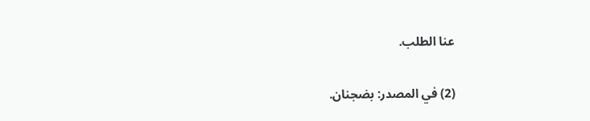عنا الطلب.

(2) في المصدر: بضجنان.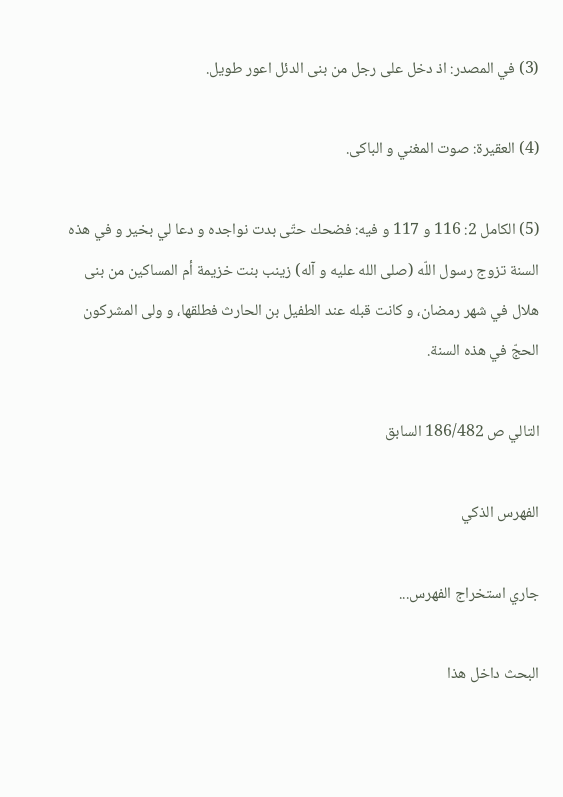(3) في المصدر: اذ دخل على رجل من بنى الدئل اعور طويل.

(4) العقيرة: صوت المغني و الباكى.

(5) الكامل 2: 116 و 117 و فيه: فضحك حتّى بدت نواجده و دعا لي بخير و في هذه السنة تزوج رسول اللّه (صلى الله عليه و آله) زينب بنت خزيمة أم المساكين من بنى هلال في شهر رمضان، و كانت قبله عند الطفيل بن الحارث فطلقها، و ولى المشركون الحجّ في هذه السنة.

التالي ص 186/482 السابق

الفهرس الذكي

جاري استخراج الفهرس...

البحث داخل هذا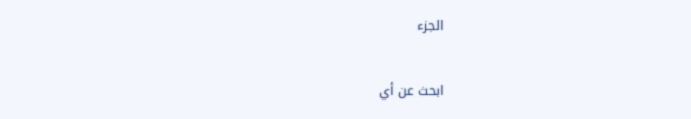الجزء

ابحث عن أي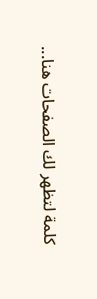كلمة لتظهر لك الصفحات هنا...